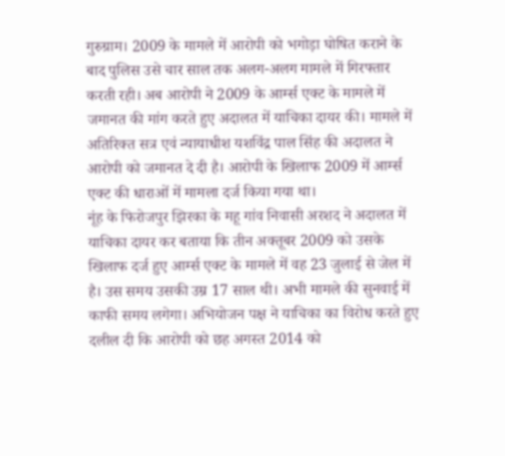गुरुग्राम। 2009 के मामले में आरोपी को भगोड़ा घोषित कराने के बाद पुलिस उसे चार साल तक अलग-अलग मामले में गिरफ्तार करती रही। अब आरोपी ने 2009 के आर्म्स एक्ट के मामले में जमानत की मांग करते हुए अदालत में याचिका दायर की। मामले में अतिरिक्त सत्र एवं न्यायाधीश यशविंद्र पाल सिंह की अदालत ने आरोपी को जमानत दे दी है। आरोपी के खिलाफ 2009 में आर्म्स एक्ट की धाराओं में मामला दर्ज किया गया था।
नूंह के फिरोजपुर झिरका के महू गांव निवासी अरशद ने अदालत में याचिका दायर कर बताया कि तीन अक्तूबर 2009 को उसके खिलाफ दर्ज हुए आर्म्स एक्ट के मामले में वह 23 जुलाई से जेल में है। उस समय उसकी उम्र 17 साल थी। अभी मामले की सुनवाई में काफी समय लगेगा। अभियोजन पक्ष ने याचिका का विरोध करते हुए दलील दी कि आरोपी को छह अगस्त 2014 को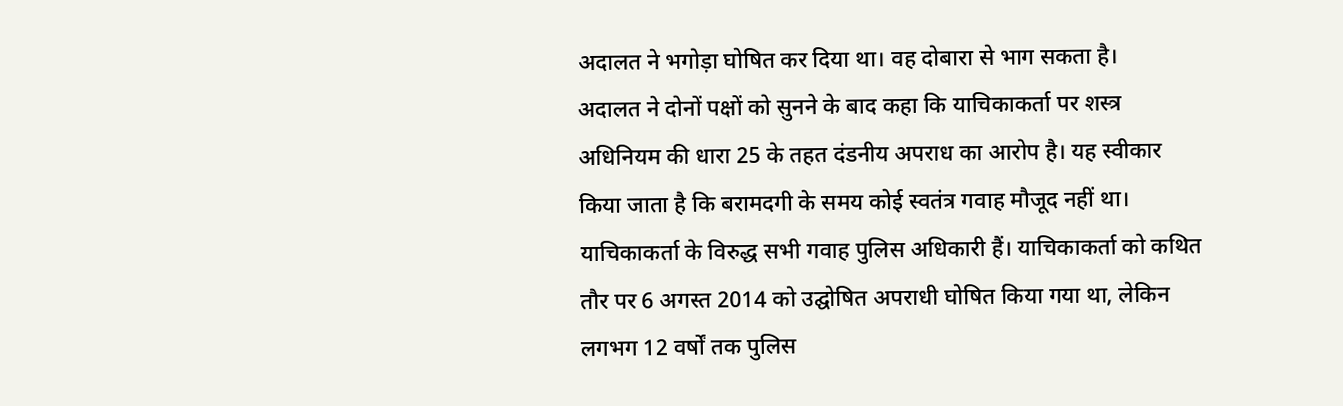अदालत ने भगोड़ा घोषित कर दिया था। वह दोबारा से भाग सकता है।
अदालत ने दोनों पक्षों को सुनने के बाद कहा कि याचिकाकर्ता पर शस्त्र अधिनियम की धारा 25 के तहत दंडनीय अपराध का आरोप है। यह स्वीकार किया जाता है कि बरामदगी के समय कोई स्वतंत्र गवाह मौजूद नहीं था। याचिकाकर्ता के विरुद्ध सभी गवाह पुलिस अधिकारी हैं। याचिकाकर्ता को कथित तौर पर 6 अगस्त 2014 को उद्घोषित अपराधी घोषित किया गया था, लेकिन लगभग 12 वर्षों तक पुलिस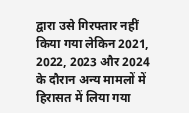द्वारा उसे गिरफ्तार नहीं किया गया लेकिन 2021, 2022, 2023 और 2024 के दौरान अन्य मामलों में हिरासत में लिया गया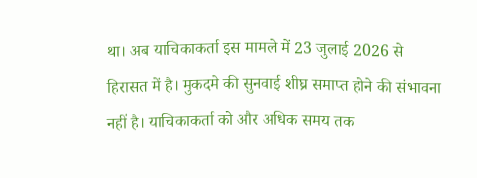था। अब याचिकाकर्ता इस मामले में 23 जुलाई 2026 से हिरासत में है। मुकदमे की सुनवाई शीघ्र समाप्त होने की संभावना नहीं है। याचिकाकर्ता को और अधिक समय तक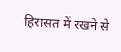हिरासत में रखने से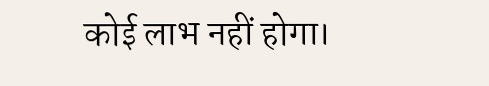कोई लाभ नहीं होगा।